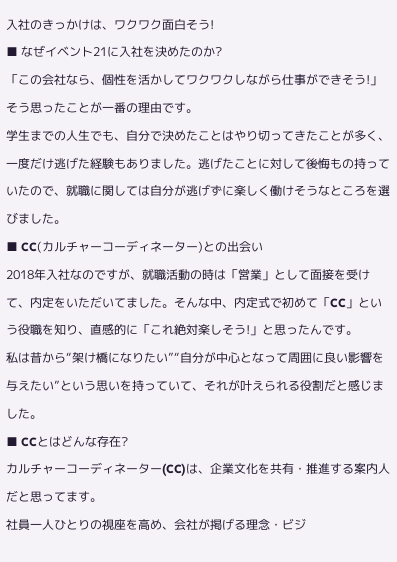入社のきっかけは、ワクワク面白そう!
■ なぜイベント21に入社を決めたのか?
「この会社なら、個性を活かしてワクワクしながら仕事ができそう!」
そう思ったことが一番の理由です。
学生までの人生でも、自分で決めたことはやり切ってきたことが多く、一度だけ逃げた経験もありました。逃げたことに対して後悔もの持っていたので、就職に関しては自分が逃げずに楽しく働けそうなところを選びました。
■ CC(カルチャーコーディネーター)との出会い
2018年入社なのですが、就職活動の時は「営業」として面接を受けて、内定をいただいてました。そんな中、内定式で初めて「CC」という役職を知り、直感的に「これ絶対楽しそう!」と思ったんです。
私は昔から“架け橋になりたい”“自分が中心となって周囲に良い影響を与えたい”という思いを持っていて、それが叶えられる役割だと感じました。
■ CCとはどんな存在?
カルチャーコーディネーター(CC)は、企業文化を共有・推進する案内人だと思ってます。
社員一人ひとりの視座を高め、会社が掲げる理念・ビジ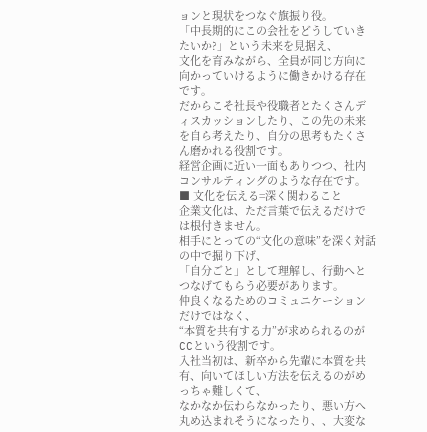ョンと現状をつなぐ旗振り役。
「中長期的にこの会社をどうしていきたいか?」という未来を見据え、
文化を育みながら、全員が同じ方向に向かっていけるように働きかける存在です。
だからこそ社長や役職者とたくさんディスカッションしたり、この先の未来を自ら考えたり、自分の思考もたくさん磨かれる役割です。
経営企画に近い一面もありつつ、社内コンサルティングのような存在です。
■ 文化を伝える=深く関わること
企業文化は、ただ言葉で伝えるだけでは根付きません。
相手にとっての“文化の意味”を深く対話の中で掘り下げ、
「自分ごと」として理解し、行動へとつなげてもらう必要があります。
仲良くなるためのコミュニケーションだけではなく、
“本質を共有する力”が求められるのがCCという役割です。
入社当初は、新卒から先輩に本質を共有、向いてほしい方法を伝えるのがめっちゃ難しくて、
なかなか伝わらなかったり、悪い方へ丸め込まれそうになったり、、大変な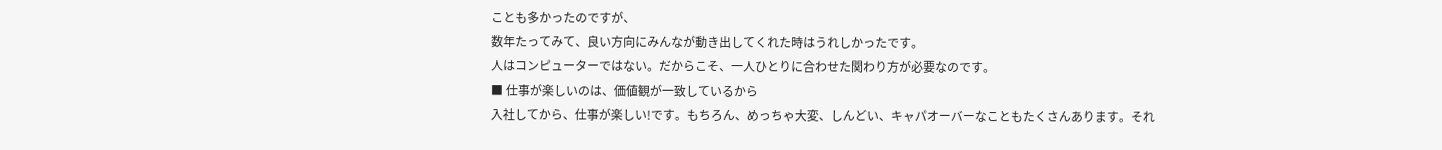ことも多かったのですが、
数年たってみて、良い方向にみんなが動き出してくれた時はうれしかったです。
人はコンピューターではない。だからこそ、一人ひとりに合わせた関わり方が必要なのです。
■ 仕事が楽しいのは、価値観が一致しているから
入社してから、仕事が楽しい!です。もちろん、めっちゃ大変、しんどい、キャパオーバーなこともたくさんあります。それ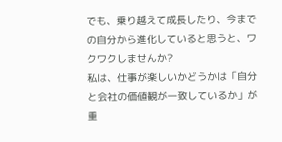でも、乗り越えて成長したり、今までの自分から進化していると思うと、ワクワクしませんか?
私は、仕事が楽しいかどうかは「自分と会社の価値観が一致しているか」が重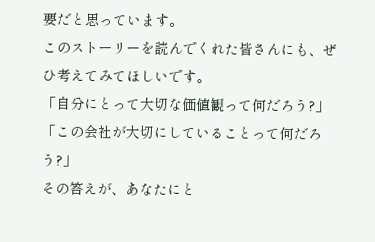要だと思っています。
このストーリーを読んでくれた皆さんにも、ぜひ考えてみてほしいです。
「自分にとって大切な価値観って何だろう?」
「この会社が大切にしていることって何だろう?」
その答えが、あなたにと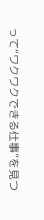って“ワクワクできる仕事”を見つ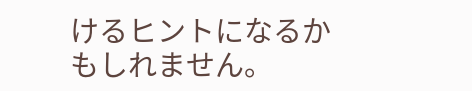けるヒントになるかもしれません。